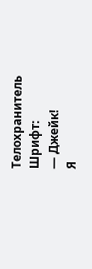Телохранитель
Шрифт:
— Джейк!
Я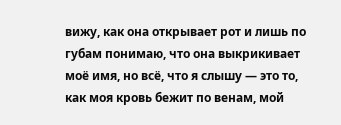вижу, как она открывает рот и лишь по губам понимаю, что она выкрикивает моё имя, но всё, что я слышу — это то, как моя кровь бежит по венам, мой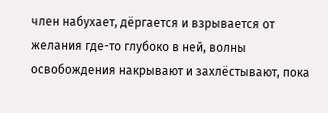член набухает, дёргается и взрывается от желания где-то глубоко в ней, волны освобождения накрывают и захлёстывают, пока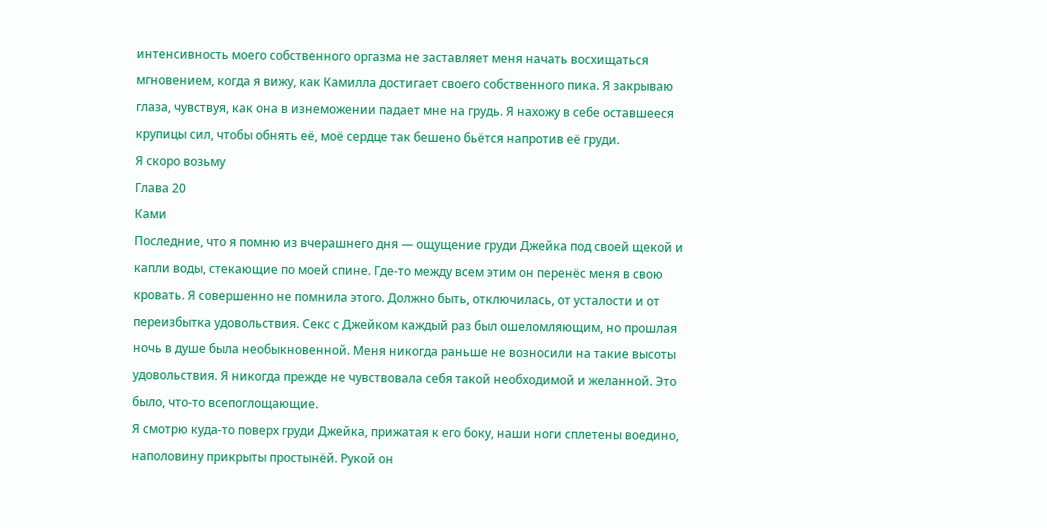интенсивность моего собственного оргазма не заставляет меня начать восхищаться мгновением, когда я вижу, как Камилла достигает своего собственного пика. Я закрываю глаза, чувствуя, как она в изнеможении падает мне на грудь. Я нахожу в себе оставшееся крупицы сил, чтобы обнять её, моё сердце так бешено бьётся напротив её груди.
Я скоро возьму
Глава 20
Ками
Последние, что я помню из вчерашнего дня — ощущение груди Джейка под своей щекой и капли воды, стекающие по моей спине. Где-то между всем этим он перенёс меня в свою кровать. Я совершенно не помнила этого. Должно быть, отключилась, от усталости и от переизбытка удовольствия. Секс с Джейком каждый раз был ошеломляющим, но прошлая ночь в душе была необыкновенной. Меня никогда раньше не возносили на такие высоты удовольствия. Я никогда прежде не чувствовала себя такой необходимой и желанной. Это было, что-то всепоглощающие.
Я смотрю куда-то поверх груди Джейка, прижатая к его боку, наши ноги сплетены воедино, наполовину прикрыты простынёй. Рукой он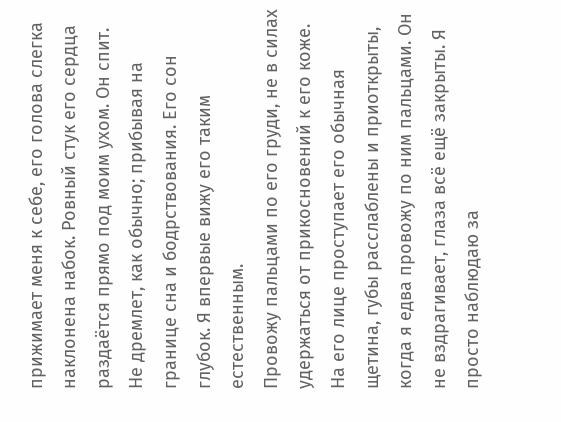прижимает меня к себе, его голова слегка наклонена набок. Ровный стук его сердца раздаётся прямо под моим ухом. Он спит. Не дремлет, как обычно; прибывая на границе сна и бодрствования. Его сон глубок. Я впервые вижу его таким естественным.
Провожу пальцами по его груди, не в силах удержаться от прикосновений к его коже. На его лице проступает его обычная щетина, губы расслаблены и приоткрыты, когда я едва провожу по ним пальцами. Он не вздрагивает, глаза всё ещё закрыты. Я просто наблюдаю за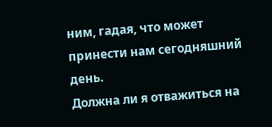ним, гадая, что может принести нам сегодняшний день.
Должна ли я отважиться на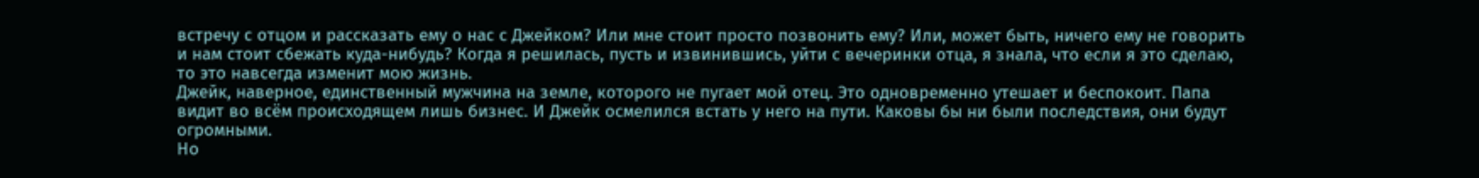встречу с отцом и рассказать ему о нас с Джейком? Или мне стоит просто позвонить ему? Или, может быть, ничего ему не говорить и нам стоит сбежать куда-нибудь? Когда я решилась, пусть и извинившись, уйти с вечеринки отца, я знала, что если я это сделаю, то это навсегда изменит мою жизнь.
Джейк, наверное, единственный мужчина на земле, которого не пугает мой отец. Это одновременно утешает и беспокоит. Папа видит во всём происходящем лишь бизнес. И Джейк осмелился встать у него на пути. Каковы бы ни были последствия, они будут огромными.
Но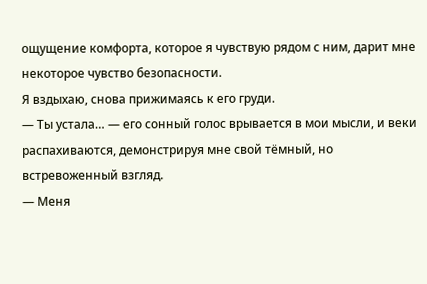ощущение комфорта, которое я чувствую рядом с ним, дарит мне некоторое чувство безопасности.
Я вздыхаю, снова прижимаясь к его груди.
— Ты устала… — его сонный голос врывается в мои мысли, и веки распахиваются, демонстрируя мне свой тёмный, но встревоженный взгляд.
— Меня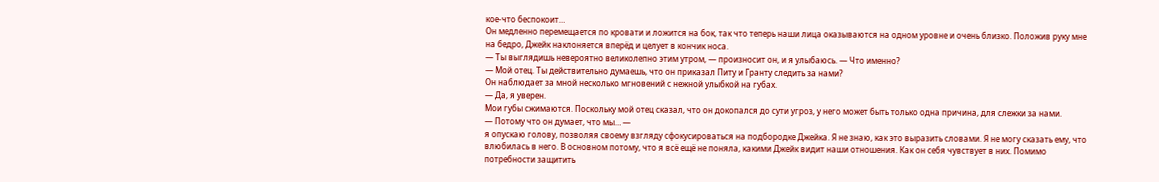кое-что беспокоит…
Он медленно перемещается по кровати и ложится на бок, так что теперь наши лица оказываются на одном уровне и очень близко. Положив руку мне на бедро, Джейк наклоняется вперёд и целует в кончик носа.
— Ты выглядишь невероятно великолепно этим утром, — произносит он, и я улыбаюсь. — Что именно?
— Мой отец. Ты действительно думаешь, что он приказал Питу и Гранту следить за нами?
Он наблюдает за мной несколько мгновений с нежной улыбкой на губах.
— Да, я уверен.
Мои губы сжимаются. Поскольку мой отец сказал, что он докопался до сути угроз, у него может быть только одна причина, для слежки за нами.
— Потому что он думает, что мы… —
я опускаю голову, позволяя своему взгляду сфокусироваться на подбородке Джейка. Я не знаю, как это выразить словами. Я не могу сказать ему, что влюбилась в него. В основном потому, что я всё ещё не поняла, какими Джейк видит наши отношения. Как он себя чувствует в них. Помимо потребности защитить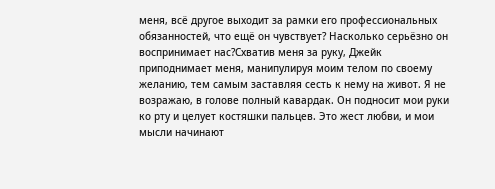меня, всё другое выходит за рамки его профессиональных обязанностей, что ещё он чувствует? Насколько серьёзно он воспринимает нас?Схватив меня за руку, Джейк приподнимает меня, манипулируя моим телом по своему желанию, тем самым заставляя сесть к нему на живот. Я не возражаю, в голове полный кавардак. Он подносит мои руки ко рту и целует костяшки пальцев. Это жест любви, и мои мысли начинают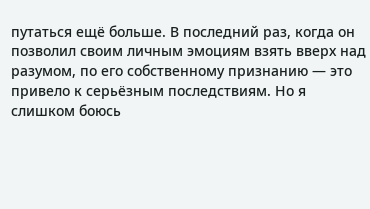путаться ещё больше. В последний раз, когда он позволил своим личным эмоциям взять вверх над разумом, по его собственному признанию — это привело к серьёзным последствиям. Но я слишком боюсь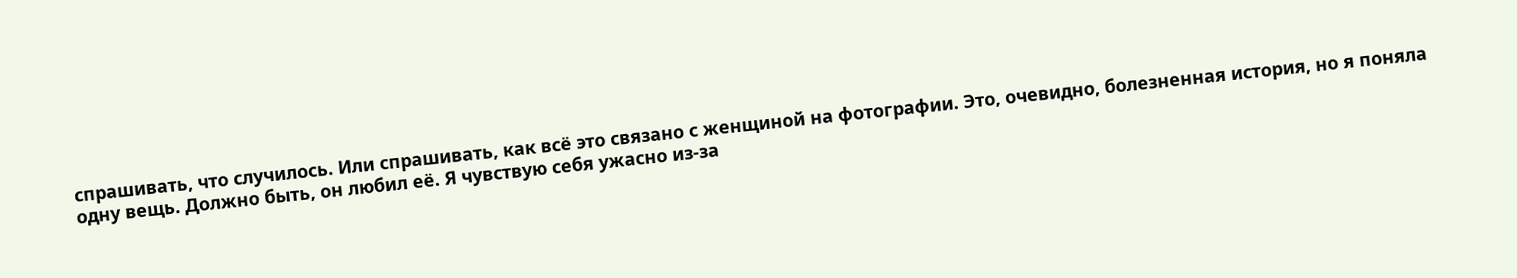спрашивать, что случилось. Или спрашивать, как всё это связано с женщиной на фотографии. Это, очевидно, болезненная история, но я поняла одну вещь. Должно быть, он любил её. Я чувствую себя ужасно из-за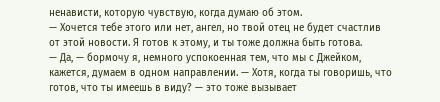ненависти, которую чувствую, когда думаю об этом.
— Хочется тебе этого или нет, ангел, но твой отец не будет счастлив от этой новости. Я готов к этому, и ты тоже должна быть готова.
— Да, — бормочу я, немного успокоенная тем, что мы с Джейком, кажется, думаем в одном направлении. — Хотя, когда ты говоришь, что готов, что ты имеешь в виду? — это тоже вызывает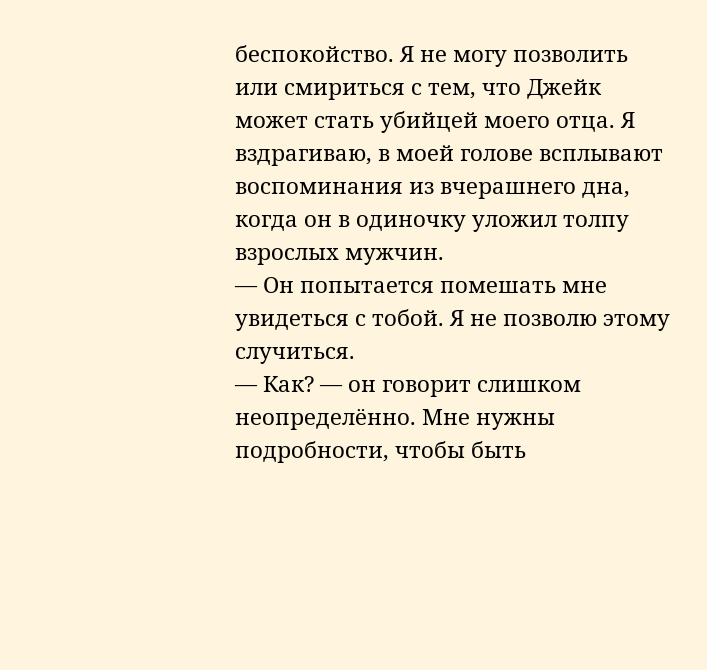беспокойство. Я не могу позволить или смириться с тем, что Джейк может стать убийцей моего отца. Я вздрагиваю, в моей голове всплывают воспоминания из вчерашнего дна, когда он в одиночку уложил толпу взрослых мужчин.
— Он попытается помешать мне увидеться с тобой. Я не позволю этому случиться.
— Как? — он говорит слишком неопределённо. Мне нужны подробности, чтобы быть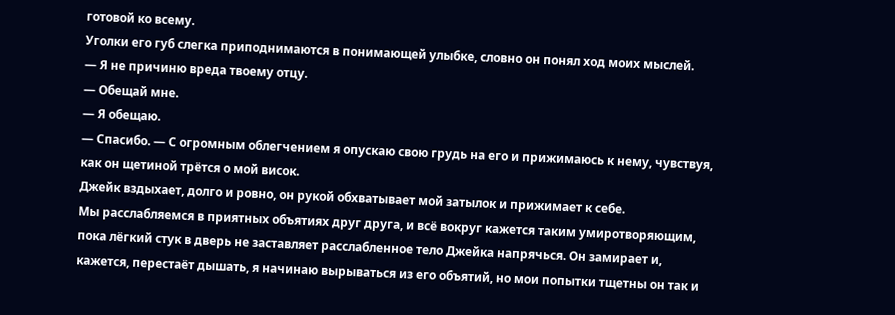готовой ко всему.
Уголки его губ слегка приподнимаются в понимающей улыбке, словно он понял ход моих мыслей.
— Я не причиню вреда твоему отцу.
— Обещай мне.
— Я обещаю.
— Спасибо. — С огромным облегчением я опускаю свою грудь на его и прижимаюсь к нему, чувствуя, как он щетиной трётся о мой висок.
Джейк вздыхает, долго и ровно, он рукой обхватывает мой затылок и прижимает к себе.
Мы расслабляемся в приятных объятиях друг друга, и всё вокруг кажется таким умиротворяющим, пока лёгкий стук в дверь не заставляет расслабленное тело Джейка напрячься. Он замирает и, кажется, перестаёт дышать, я начинаю вырываться из его объятий, но мои попытки тщетны он так и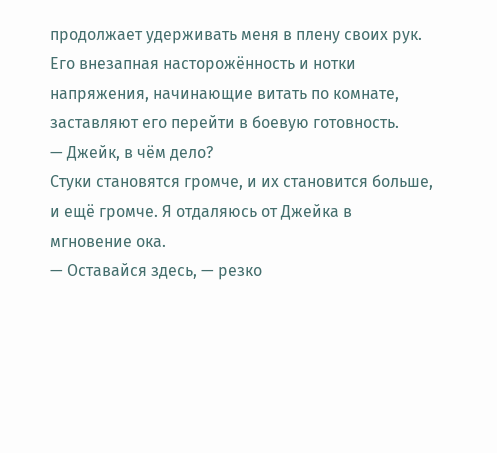продолжает удерживать меня в плену своих рук. Его внезапная насторожённость и нотки напряжения, начинающие витать по комнате, заставляют его перейти в боевую готовность.
— Джейк, в чём дело?
Стуки становятся громче, и их становится больше, и ещё громче. Я отдаляюсь от Джейка в мгновение ока.
— Оставайся здесь, — резко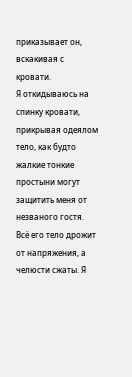приказывает он, вскакивая с кровати.
Я откидываюсь на спинку кровати, прикрывая одеялом тело, как будто жалкие тонкие простыни могут защитить меня от незваного гостя. Всё его тело дрожит от напряжения, а челюсти сжаты. Я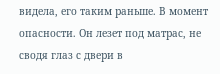видела, его таким раньше. В момент опасности. Он лезет под матрас, не сводя глаз с двери в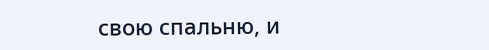свою спальню, и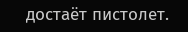достаёт пистолет.